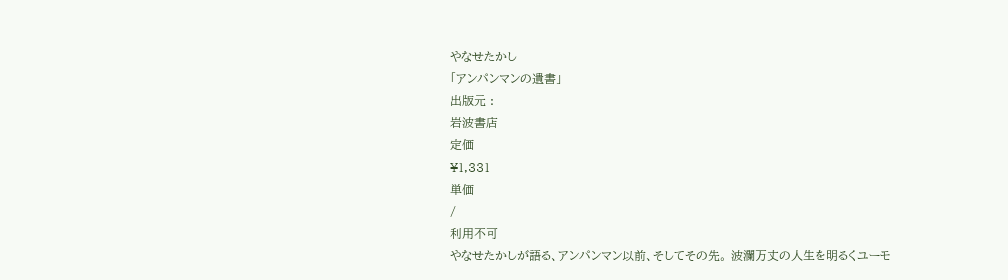やなせたかし
「アンパンマンの遺書」
出版元 :
岩波書店
定価
¥1,331
単価
/
利用不可
やなせたかしが語る、アンパンマン以前、そしてその先。 波瀾万丈の人生を明るくユーモ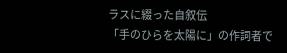ラスに綴った自叙伝
「手のひらを太陽に」の作詞者で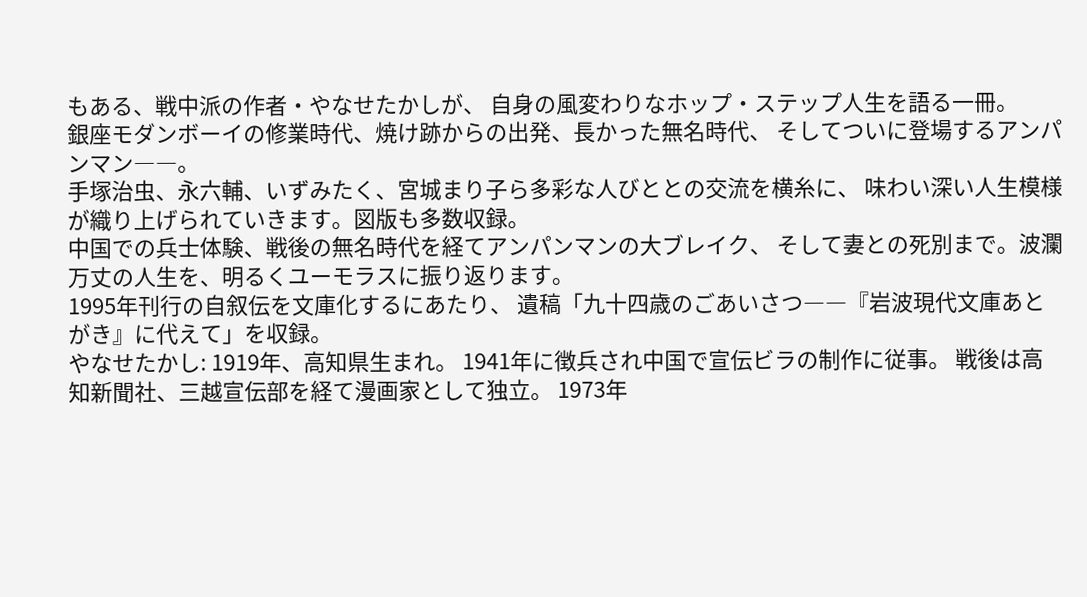もある、戦中派の作者・やなせたかしが、 自身の風変わりなホップ・ステップ人生を語る一冊。
銀座モダンボーイの修業時代、焼け跡からの出発、長かった無名時代、 そしてついに登場するアンパンマン――。
手塚治虫、永六輔、いずみたく、宮城まり子ら多彩な人びととの交流を横糸に、 味わい深い人生模様が織り上げられていきます。図版も多数収録。
中国での兵士体験、戦後の無名時代を経てアンパンマンの大ブレイク、 そして妻との死別まで。波瀾万丈の人生を、明るくユーモラスに振り返ります。
1995年刊行の自叙伝を文庫化するにあたり、 遺稿「九十四歳のごあいさつ――『岩波現代文庫あとがき』に代えて」を収録。
やなせたかし: 1919年、高知県生まれ。 1941年に徴兵され中国で宣伝ビラの制作に従事。 戦後は高知新聞社、三越宣伝部を経て漫画家として独立。 1973年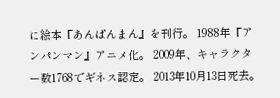に絵本『あんぱんまん』を刊行。 1988年『アンパンマン』アニメ化。 2009年、キャラクター数1768でギネス認定。 2013年10月13日死去。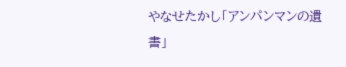やなせたかし「アンパンマンの遺書」